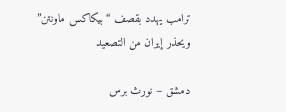ترامب يهدد بقصف “بيكاكس ماونتن” ويحذر إيران من التصعيد

دمشق – نورث برس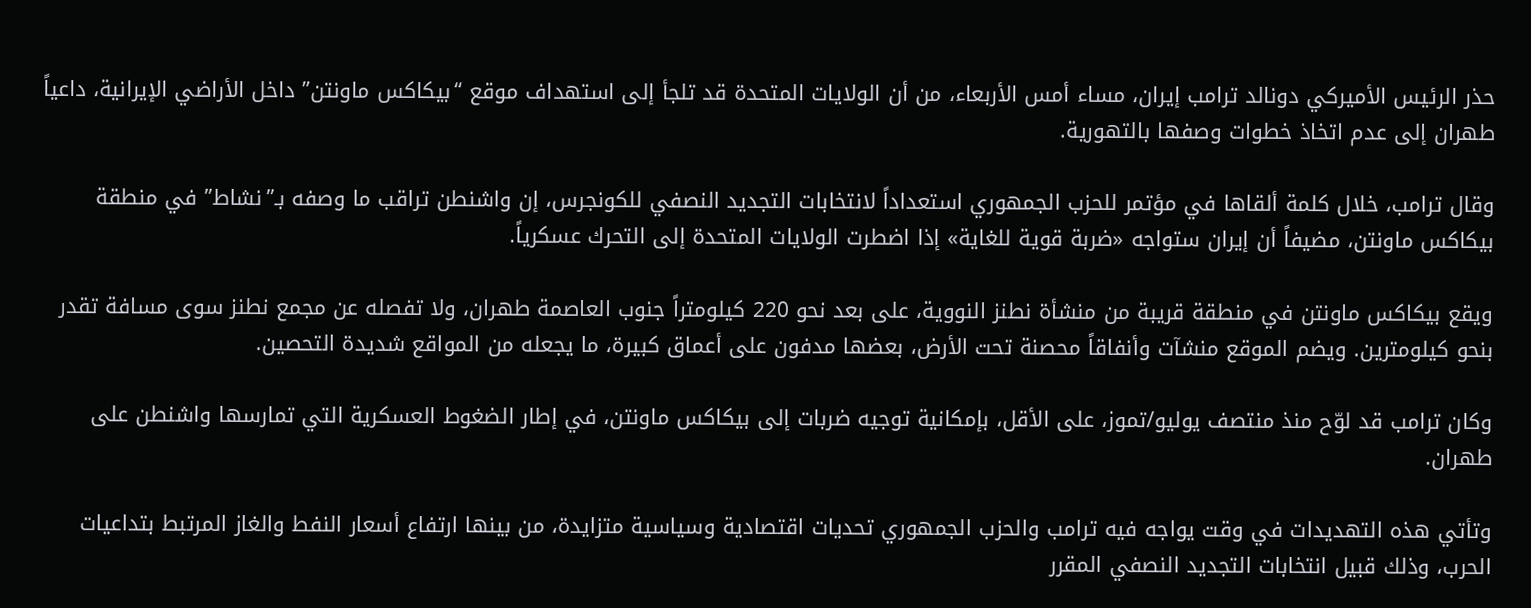حذر الرئيس الأميركي دونالد ترامب إيران، مساء أمس الأربعاء، من أن الولايات المتحدة قد تلجأ إلى استهداف موقع “بيكاكس ماونتن” داخل الأراضي الإيرانية، داعياً طهران إلى عدم اتخاذ خطوات وصفها بالتهورية.

وقال ترامب، خلال كلمة ألقاها في مؤتمر للحزب الجمهوري استعداداً لانتخابات التجديد النصفي للكونجرس، إن واشنطن تراقب ما وصفه بـ”نشاط” في منطقة بيكاكس ماونتن، مضيفاً أن إيران ستواجه «ضربة قوية للغاية» إذا اضطرت الولايات المتحدة إلى التحرك عسكرياً.

ويقع بيكاكس ماونتن في منطقة قريبة من منشأة نطنز النووية، على بعد نحو 220 كيلومتراً جنوب العاصمة طهران، ولا تفصله عن مجمع نطنز سوى مسافة تقدر بنحو كيلومترين. ويضم الموقع منشآت وأنفاقاً محصنة تحت الأرض، بعضها مدفون على أعماق كبيرة، ما يجعله من المواقع شديدة التحصين.

وكان ترامب قد لوّح منذ منتصف يوليو/تموز، على الأقل، بإمكانية توجيه ضربات إلى بيكاكس ماونتن، في إطار الضغوط العسكرية التي تمارسها واشنطن على طهران.

وتأتي هذه التهديدات في وقت يواجه فيه ترامب والحزب الجمهوري تحديات اقتصادية وسياسية متزايدة، من بينها ارتفاع أسعار النفط والغاز المرتبط بتداعيات الحرب، وذلك قبيل انتخابات التجديد النصفي المقرر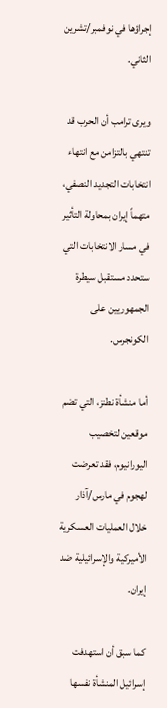إجراؤها في نوفمبر/تشرين الثاني.

ويرى ترامب أن الحرب قد تنتهي بالتزامن مع انتهاء انتخابات التجديد النصفي، متهماً إيران بمحاولة التأثير في مسار الانتخابات التي ستحدد مستقبل سيطرة الجمهوريين على الكونجرس.

أما منشأة نطنز، التي تضم موقعين لتخصيب اليورانيوم، فقد تعرضت لهجوم في مارس/آذار خلال العمليات العسكرية الأميركية والإسرائيلية ضد إيران.

كما سبق أن استهدفت إسرائيل المنشأة نفسها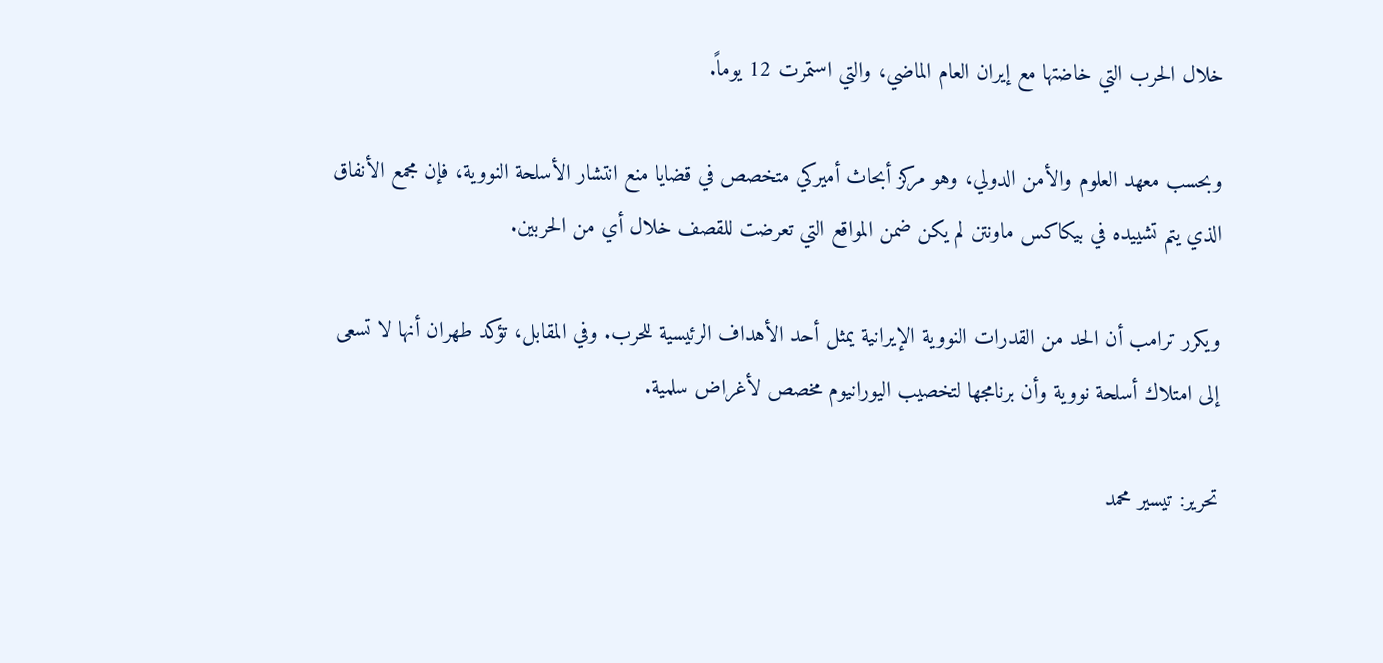خلال الحرب التي خاضتها مع إيران العام الماضي، والتي استمرت 12 يوماً.

وبحسب معهد العلوم والأمن الدولي، وهو مركز أبحاث أميركي متخصص في قضايا منع انتشار الأسلحة النووية، فإن مجمع الأنفاق الذي يتم تشييده في بيكاكس ماونتن لم يكن ضمن المواقع التي تعرضت للقصف خلال أي من الحربين.

ويكرر ترامب أن الحد من القدرات النووية الإيرانية يمثل أحد الأهداف الرئيسية للحرب. وفي المقابل، تؤكد طهران أنها لا تسعى إلى امتلاك أسلحة نووية وأن برنامجها لتخصيب اليورانيوم مخصص لأغراض سلمية.

تحرير: تيسير محمد